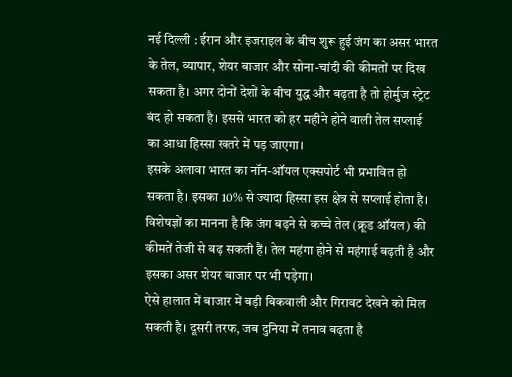नई दिल्ली : ईरान और इजराइल के बीच शुरू हुई जंग का असर भारत के तेल, व्यापार, शेयर बाजार और सोना-चांदी की कीमतों पर दिख सकता है। अगर दोनों देशों के बीच युद्ध और बढ़ता है तो होर्मुज स्ट्रेट बंद हो सकता है। इससे भारत को हर महीने होने वाली तेल सप्लाई का आधा हिस्सा खतरे में पड़ जाएगा।
इसके अलावा भारत का नॉन-ऑयल एक्सपोर्ट भी प्रभावित हो सकता है। इसका 10% से ज्यादा हिस्सा इस क्षेत्र से सप्लाई होता है। विशेषज्ञों का मानना है कि जंग बढ़ने से कच्चे तेल (क्रूड ऑयल) की कीमतें तेजी से बढ़ सकती हैं। तेल महंगा होने से महंगाई बढ़ती है और इसका असर शेयर बाजार पर भी पड़ेगा।
ऐसे हालात में बाजार में बड़ी बिकवाली और गिरावट देखने को मिल सकती है। दूसरी तरफ, जब दुनिया में तनाव बढ़ता है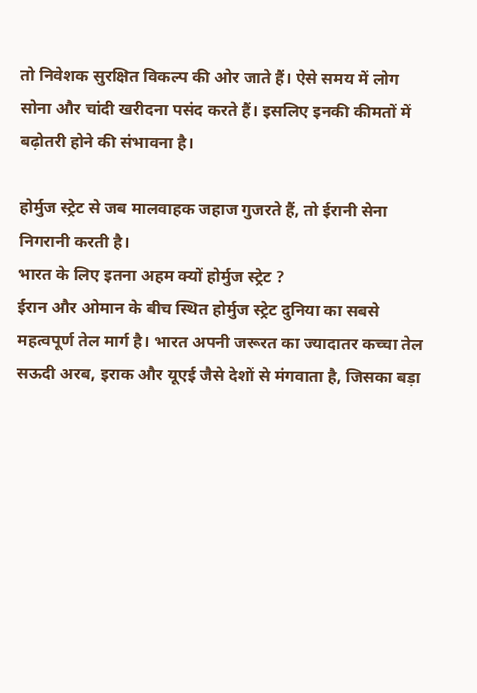तो निवेशक सुरक्षित विकल्प की ओर जाते हैं। ऐसे समय में लोग सोना और चांदी खरीदना पसंद करते हैं। इसलिए इनकी कीमतों में बढ़ोतरी होने की संभावना है।

होर्मुज स्ट्रेट से जब मालवाहक जहाज गुजरते हैं, तो ईरानी सेना निगरानी करती है।
भारत के लिए इतना अहम क्यों होर्मुज स्ट्रेट ?
ईरान और ओमान के बीच स्थित होर्मुज स्ट्रेट दुनिया का सबसे महत्वपूर्ण तेल मार्ग है। भारत अपनी जरूरत का ज्यादातर कच्चा तेल सऊदी अरब, इराक और यूएई जैसे देशों से मंगवाता है, जिसका बड़ा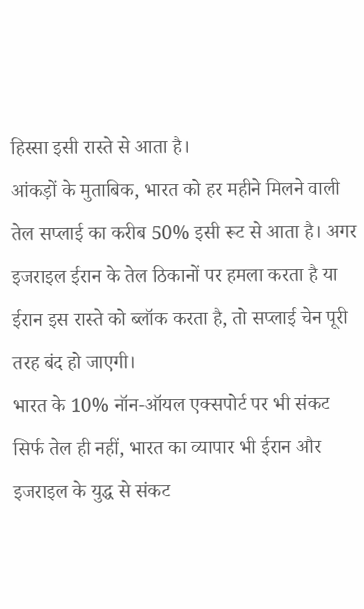हिस्सा इसी रास्ते से आता है।
आंकड़ों के मुताबिक, भारत को हर महीने मिलने वाली तेल सप्लाई का करीब 50% इसी रूट से आता है। अगर इजराइल ईरान के तेल ठिकानों पर हमला करता है या ईरान इस रास्ते को ब्लॉक करता है, तो सप्लाई चेन पूरी तरह बंद हो जाएगी।
भारत के 10% नॉन-ऑयल एक्सपोर्ट पर भी संकट
सिर्फ तेल ही नहीं, भारत का व्यापार भी ईरान और इजराइल के युद्ध से संकट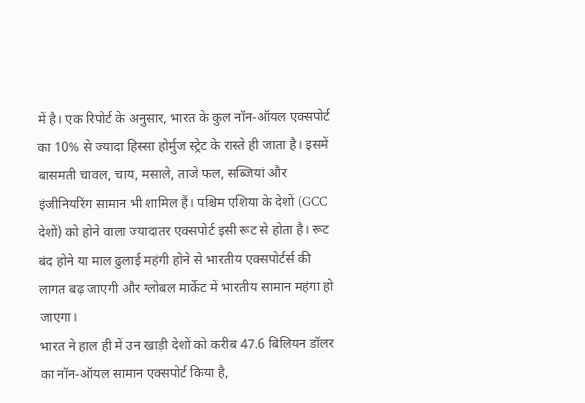में है। एक रिपोर्ट के अनुसार, भारत के कुल नॉन-ऑयल एक्सपोर्ट का 10% से ज्यादा हिस्सा होर्मुज स्ट्रेट के रास्ते ही जाता है। इसमें बासमती चावल, चाय, मसाले, ताजे फल, सब्जियां और इंजीनियरिंग सामान भी शामिल हैं। पश्चिम एशिया के देशों (GCC देशों) को होने वाला ज्यादातर एक्सपोर्ट इसी रूट से होता है। रूट बंद होने या माल ढुलाई महंगी होने से भारतीय एक्सपोर्टर्स की लागत बढ़ जाएगी और ग्लोबल मार्केट में भारतीय सामान महंगा हो जाएगा।
भारत ने हाल ही में उन खाड़ी देशों को करीब 47.6 बिलियन डॉलर का नॉन-ऑयल सामान एक्सपोर्ट किया है,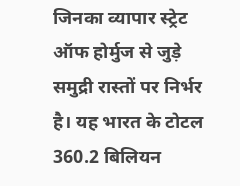जिनका व्यापार स्ट्रेट ऑफ होर्मुज से जुड़े समुद्री रास्तों पर निर्भर है। यह भारत के टोटल 360.2 बिलियन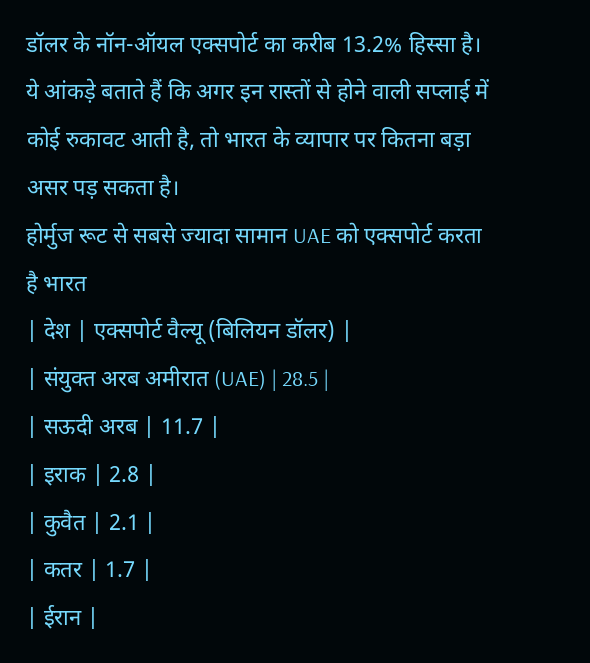डॉलर के नॉन-ऑयल एक्सपोर्ट का करीब 13.2% हिस्सा है। ये आंकड़े बताते हैं कि अगर इन रास्तों से होने वाली सप्लाई में कोई रुकावट आती है, तो भारत के व्यापार पर कितना बड़ा असर पड़ सकता है।
होर्मुज रूट से सबसे ज्यादा सामान UAE को एक्सपोर्ट करता है भारत
| देश | एक्सपोर्ट वैल्यू (बिलियन डॉलर) |
| संयुक्त अरब अमीरात (UAE) | 28.5 |
| सऊदी अरब | 11.7 |
| इराक | 2.8 |
| कुवैत | 2.1 |
| कतर | 1.7 |
| ईरान |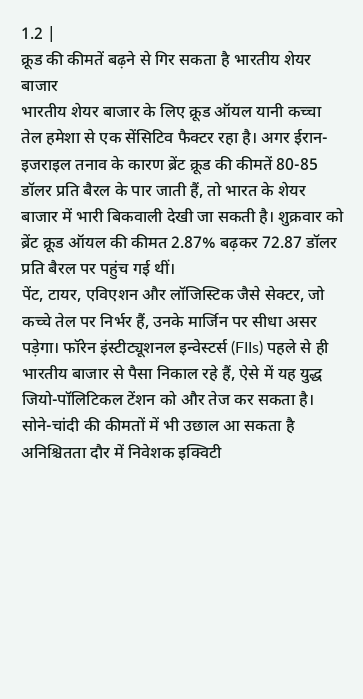1.2 |
क्रूड की कीमतें बढ़ने से गिर सकता है भारतीय शेयर बाजार
भारतीय शेयर बाजार के लिए क्रूड ऑयल यानी कच्चा तेल हमेशा से एक सेंसिटिव फैक्टर रहा है। अगर ईरान-इजराइल तनाव के कारण ब्रेंट क्रूड की कीमतें 80-85 डॉलर प्रति बैरल के पार जाती हैं, तो भारत के शेयर बाजार में भारी बिकवाली देखी जा सकती है। शुक्रवार को ब्रेंट क्रूड ऑयल की कीमत 2.87% बढ़कर 72.87 डॉलर प्रति बैरल पर पहुंच गई थीं।
पेंट, टायर, एविएशन और लॉजिस्टिक जैसे सेक्टर, जो कच्चे तेल पर निर्भर हैं, उनके मार्जिन पर सीधा असर पड़ेगा। फॉरेन इंस्टीट्यूशनल इन्वेस्टर्स (FIIs) पहले से ही भारतीय बाजार से पैसा निकाल रहे हैं, ऐसे में यह युद्ध जियो-पॉलिटिकल टेंशन को और तेज कर सकता है।
सोने-चांदी की कीमतों में भी उछाल आ सकता है
अनिश्चितता दौर में निवेशक इक्विटी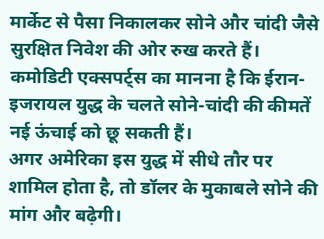मार्केट से पैसा निकालकर सोने और चांदी जैसे सुरक्षित निवेश की ओर रुख करते हैं। कमोडिटी एक्सपर्ट्स का मानना है कि ईरान-इजरायल युद्ध के चलते सोने-चांदी की कीमतें नई ऊंचाई को छू सकती हैं।
अगर अमेरिका इस युद्ध में सीधे तौर पर शामिल होता है, तो डॉलर के मुकाबले सोने की मांग और बढ़ेगी।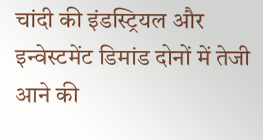चांदी की इंडस्ट्रियल और इन्वेस्टमेंट डिमांड दोनों में तेजी आने की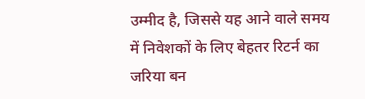उम्मीद है, जिससे यह आने वाले समय में निवेशकों के लिए बेहतर रिटर्न का जरिया बन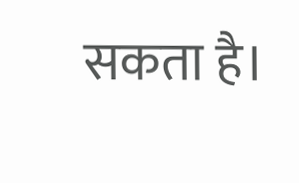सकता है।